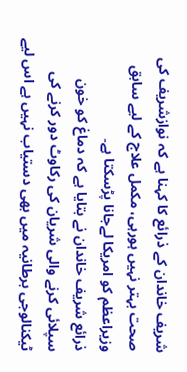شریف خاندان کے ذرائع کا کہنا ہے کہ نوازشریف کی صحت بہتر نہیں ہورہی، مکمل علاج کے لیے سابق وزیراعظم کو امریکا لےجانا پڑسکتا ہے۔
ذرائع شریف خاندان نے بتایا ہے کہ دماغ کو خون سپلائی کرنے والی شریان کی رکاوٹ دور کرنے کی ٹیکنالوجی برطانیہ میں بھی دستیاب نہیں ہے اس لیے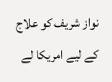نواز شریف کو علاج کے لیے امریکا لے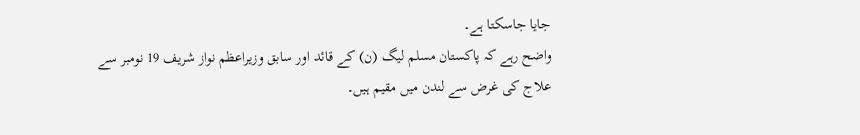جایا جاسکتا ہے۔
واضح رہے کہ پاکستان مسلم لیگ (ن) کے قائد اور سابق وزیراعظم نواز شریف 19 نومبر سے علاج کی غرض سے لندن میں مقیم ہیں۔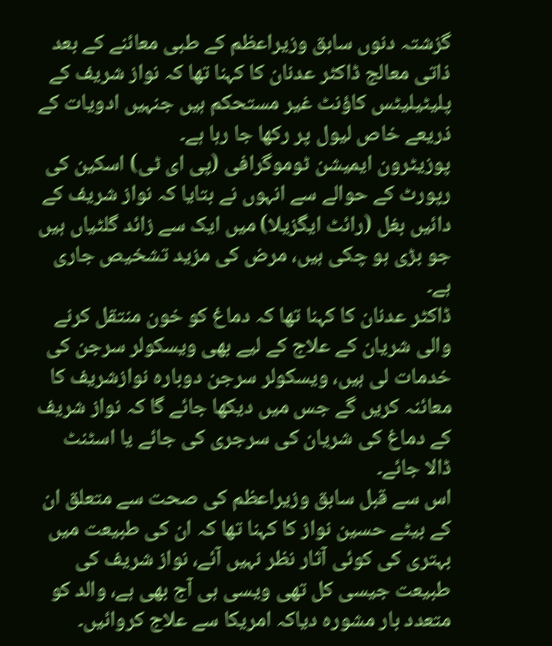گزشتہ دنوں سابق وزیراعظم کے طبی معائنے کے بعد ذاتی معالج ڈاکٹر عدنان کا کہنا تھا کہ نواز شریف کے پلیٹیلیٹس کاؤنٹ غیر مستحکم ہیں جنہیں ادویات کے ذریعے خاص لیول پر رکھا جا رہا ہے۔
پوزیٹرون ایمیشن ٹوموگرافی (پی ای ٹی) اسکین کی رپورٹ کے حوالے سے انہوں نے بتایا کہ نواز شریف کے دائیں بغل (رائٹ ایگزیلا) میں ایک سے زائد گلٹیاں ہیں جو بڑی ہو چکی ہیں، مرض کی مزید تشخیص جاری ہے۔
ڈاکٹر عدنان کا کہنا تھا کہ دماغ کو خون منتقل کرنے والی شریان کے علاج کے لیے بھی ویسکولر سرجن کی خدمات لی ہیں، ویسکولر سرجن دوبارہ نوازشریف کا معائنہ کریں گے جس میں دیکھا جائے گا کہ نواز شریف کے دماغ کی شریان کی سرجری کی جائے یا اسٹنٹ ڈالا جائے۔
اس سے قبل سابق وزیراعظم کی صحت سے متعلق ان کے بیٹے حسین نواز کا کہنا تھا کہ ان کی طبیعت میں بہتری کی کوئی آثار نظر نہیں آئے، نواز شریف کی طبیعت جیسی کل تھی ویسی ہی آج بھی ہے، والد کو متعدد بار مشورہ دیاکہ امریکا سے علاج کروائیں۔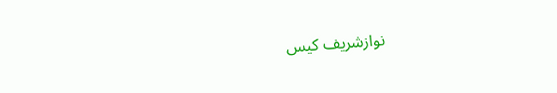نوازشریف کیس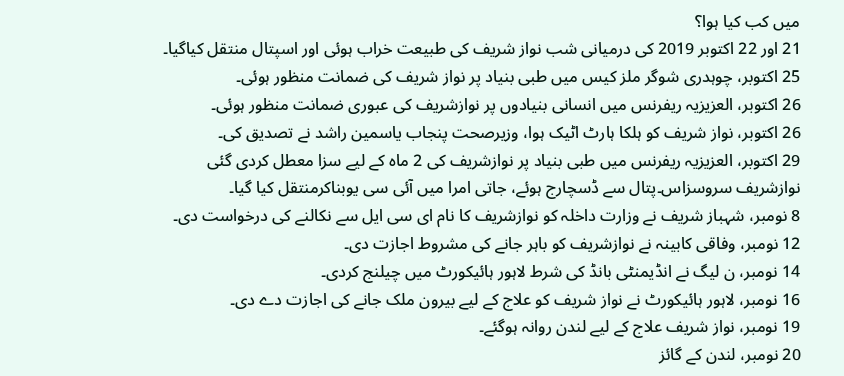میں کب کیا ہوا؟
21 اور 22 اکتوبر 2019 کی درمیانی شب نواز شریف کی طبیعت خراب ہوئی اور اسپتال منتقل کیاگیا۔
25 اکتوبر، چوہدری شوگر ملز کیس میں طبی بنیاد پر نواز شریف کی ضمانت منظور ہوئی۔
26 اکتوبر، العزيزيہ ریفرنس میں انسانی بنیادوں پر نوازشریف کی عبوری ضمانت منظور ہوئی۔
26 اکتوبر، نواز شریف کو ہلکا ہارٹ اٹیک ہوا، وزیرصحت پنجاب یاسمین راشد نے تصدیق کی۔
29 اکتوبر، العزيزيہ ریفرنس میں طبی بنیاد پر نوازشریف کی 2 ماہ کے لیے سزا معطل کردی گئی
نوازشریف سروسزاس۔پتال سے ڈسچارج ہوئے، جاتی امرا میں آئی سی یوبناکرمنتقل کیا گیا۔
8 نومبر، شہباز شریف نے وزارت داخلہ کو نوازشریف کا نام ای سی ایل سے نکالنے کی درخواست دی۔
12 نومبر، وفاقی کابینہ نے نوازشریف کو باہر جانے کی مشروط اجازت دی۔
14 نومبر، ن لیگ نے انڈيمنٹی بانڈ کی شرط لاہور ہائیکورٹ میں چیلنج کردی۔
16 نومبر، لاہور ہائیکورٹ نے نواز شریف کو علاج کے لیے بیرون ملک جانے کی اجازت دے دی۔
19 نومبر، نواز شریف علاج کے لیے لندن روانہ ہوگئے۔
20 نومبر، لندن کے گائز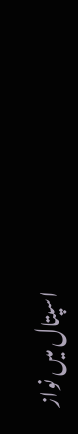اسپتال میں نواز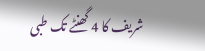شریف کا 4 گھنٹے تک طبی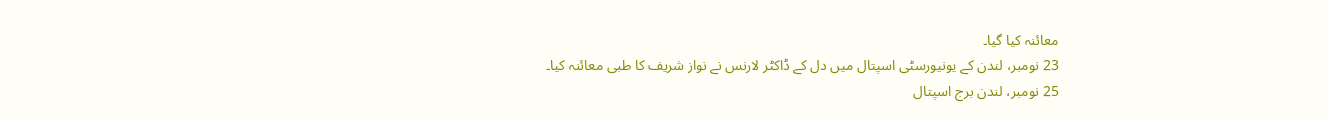معائنہ کیا گیا۔
23 نومبر، لندن کے یونیورسٹی اسپتال میں دل کے ڈاکٹر لارنس نے نواز شریف کا طبی معائنہ کیا۔
25 نومبر، لندن برج اسپتال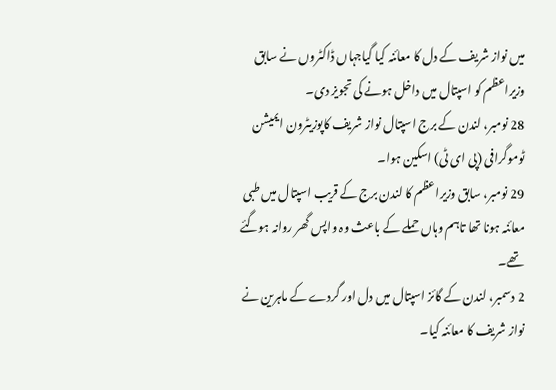میں نواز شریف کے دل کا معائنہ کیا گیاجہاں ڈاکٹروں نے سابق وزیراعظم کو اسپتال میں داخل ہونے کی تجویز دی۔
28 نومبر، لندن کے برج اسپتال نواز شریف کاپوزیٹرون ایمیشن ٹوموگرافی (پی ای ٹی) اسکین ہوا۔
29 نومبر، سابق وزیراعظم کا لندن برج کے قریب اسپتال میں طبی معائنہ ہونا تھا تاہم وہاں حملے کے باعث وہ واپس گھر روانہ ہوگئے تھے۔
2 دسمبر، لندن کے گائز اسپتال میں دل اور گردے کے ماہرین نے نواز شریف کا معائنہ کیا۔